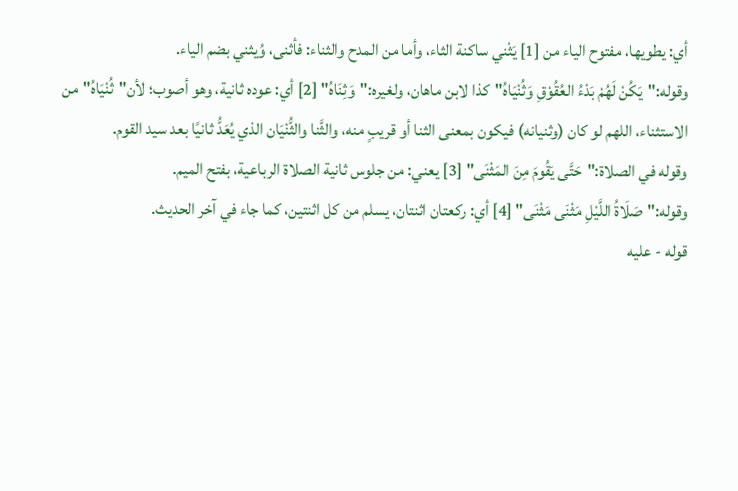أي: يطويها، مفتوح الياء من [1] يَثْني ساكنة الثاء، وأما من المدح والثناء: فأثنى، وُيثني بضم الياء.
وقوله:"يَكُنْ لَهُمْ بَدْءُ العُقُوْقِ وَثُنْيَاهُ"كذا لابن ماهان، ولغيره:"وَثِنَاهُ" [2] أي: عوده ثانية، وهو أصوب؛ لأن"ثُنْيَاهُ"من الاستثناء، اللهم لو كان (وثنيانه) فيكون بمعنى الثنا أو قريبٍ منه، والثَّنا والثُّنْيَان الذي يُعَدُّ ثانيًا بعد سيد القوم.
وقوله في الصلاة:"حَتَّى يَقُومَ مِنَ المَثْنَى" [3] يعني: من جلوس ثانية الصلاة الرباعية، بفتح الميم.
وقوله:"صَلَاةُ اللَّيْلِ مَثْنَى مَثْنَى" [4] أي: ركعتان اثنتان، يسلم من كل اثنتين، كما جاء في آخر الحديث.
قوله - عليه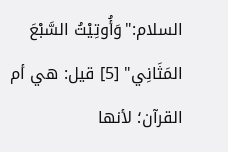السلام:"وَأُوتِيْتُ السَّبْعَ المَثَانِي" [5] قيل: هي أم القرآن؛ لأنها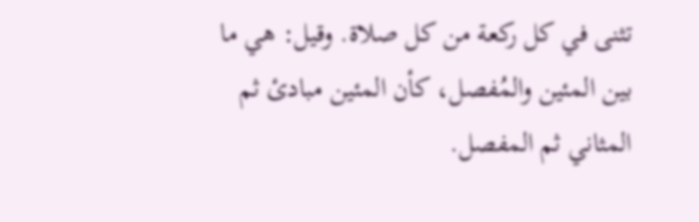تثنى في كل ركعة من كل صلاة. وقيل: هي ما بين المئين والمُفصل، كأن المئين مبادئ ثم المثاني ثم المفصل.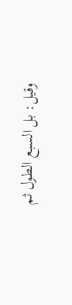وقيل: بل السبع الطول ثم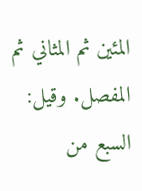المئين ثم المثاني ثم المفصل. وقيل: السبع من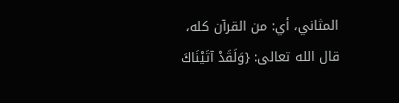المثاني، أي: من القرآن كله، قال الله تعالى: {وَلَقَدْ آتَيْنَاكَ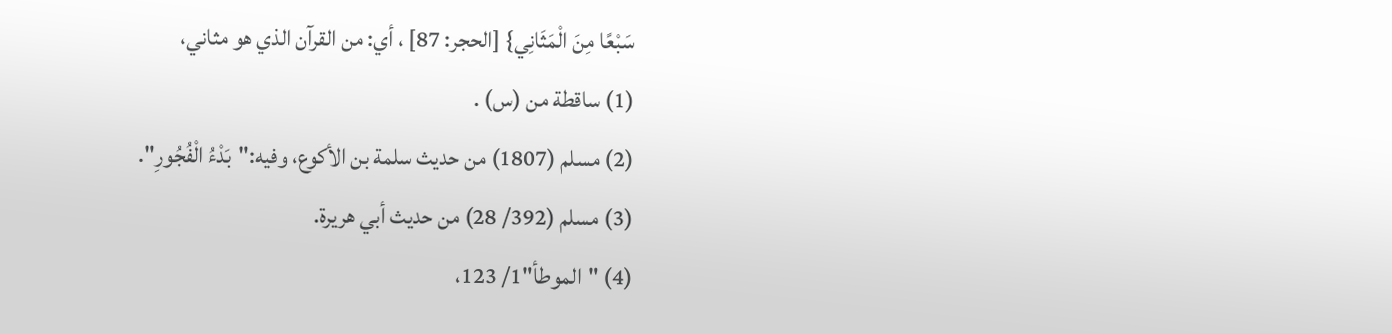سَبْعًا مِنَ الْمَثَانِي} [الحجر: 87] ، أي: من القرآن الذي هو مثاني،
(1) ساقطة من (س) .
(2) مسلم (1807) من حديث سلمة بن الأكوع، وفيه:"بَدْءُ الْفُجُورِ".
(3) مسلم (392/ 28) من حديث أبي هريرة.
(4) "الموطأ"1/ 123،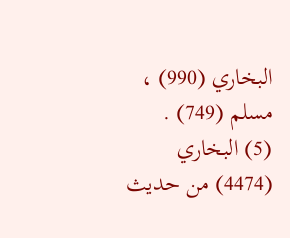البخاري (990) ، مسلم (749) .
(5) البخاري (4474) من حديث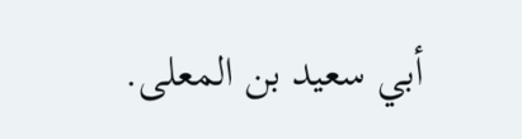أبي سعيد بن المعلى.